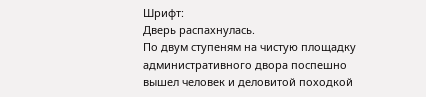Шрифт:
Дверь распахнулась.
По двум ступеням на чистую площадку административного двора поспешно вышел человек и деловитой походкой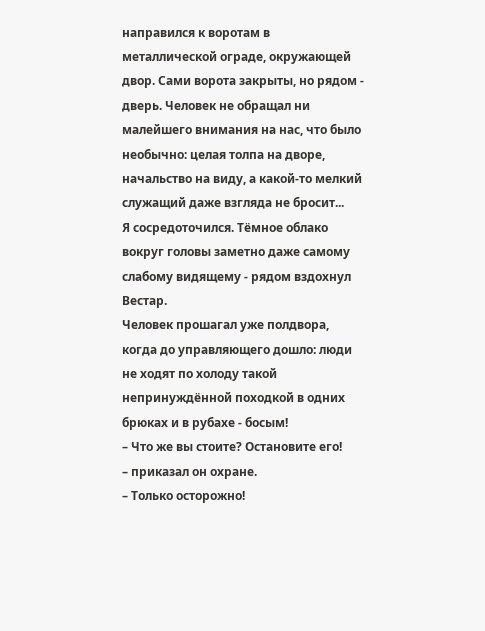направился к воротам в металлической ограде, окружающей двор. Сами ворота закрыты, но рядом - дверь. Человек не обращал ни малейшего внимания на нас, что было необычно: целая толпа на дворе, начальство на виду, а какой-то мелкий служащий даже взгляда не бросит...
Я сосредоточился. Тёмное облако вокруг головы заметно даже самому слабому видящему - рядом вздохнул Вестар.
Человек прошагал уже полдвора, когда до управляющего дошло: люди не ходят по холоду такой непринуждённой походкой в одних брюках и в рубахе - босым!
– Что же вы стоите? Остановите его!
– приказал он охране.
– Только осторожно!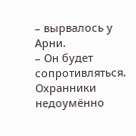– вырвалось у Арни.
– Он будет сопротивляться.
Охранники недоумённо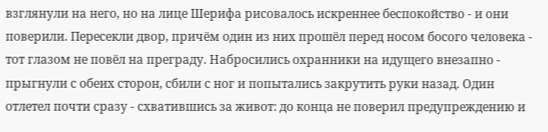взглянули на него, но на лице Шерифа рисовалось искреннее беспокойство - и они поверили. Пересекли двор, причём один из них прошёл перед носом босого человека - тот глазом не повёл на преграду. Набросились охранники на идущего внезапно - прыгнули с обеих сторон, сбили с ног и попытались закрутить руки назад. Один отлетел почти сразу - схватившись за живот: до конца не поверил предупреждению и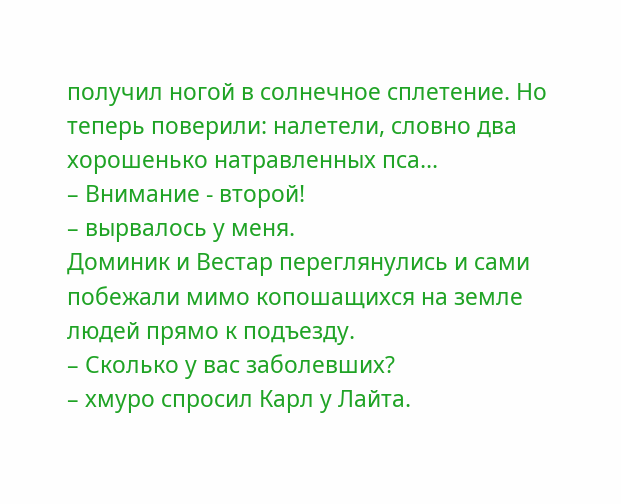получил ногой в солнечное сплетение. Но теперь поверили: налетели, словно два хорошенько натравленных пса...
– Внимание - второй!
– вырвалось у меня.
Доминик и Вестар переглянулись и сами побежали мимо копошащихся на земле людей прямо к подъезду.
– Сколько у вас заболевших?
– хмуро спросил Карл у Лайта.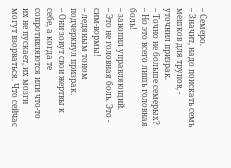– Семеро.
– Значит, надо поискать семь мешков для трупов, - уточнил призрак.
– Точно не больше семерых?
– Но это всего лишь головная боль!
– завопил управляющий.
– Это не головная боль. Это - сим-вормы!
– ледяным тоном подчеркнул призрак.
– Они зовут свои жертвы к себе, а когда те сопротивляются или что-то их не пускает, их мозги могут взорваться. Что сейчас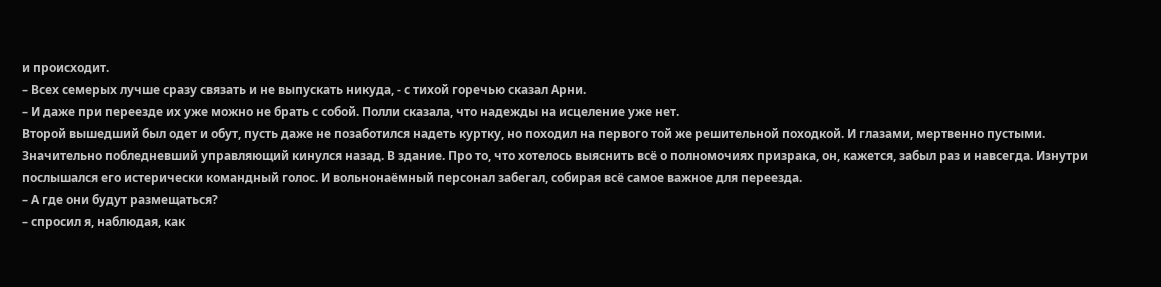и происходит.
– Всех семерых лучше сразу связать и не выпускать никуда, - с тихой горечью сказал Арни.
– И даже при переезде их уже можно не брать с собой. Полли сказала, что надежды на исцеление уже нет.
Второй вышедший был одет и обут, пусть даже не позаботился надеть куртку, но походил на первого той же решительной походкой. И глазами, мертвенно пустыми.
Значительно побледневший управляющий кинулся назад. В здание. Про то, что хотелось выяснить всё о полномочиях призрака, он, кажется, забыл раз и навсегда. Изнутри послышался его истерически командный голос. И вольнонаёмный персонал забегал, собирая всё самое важное для переезда.
– А где они будут размещаться?
– спросил я, наблюдая, как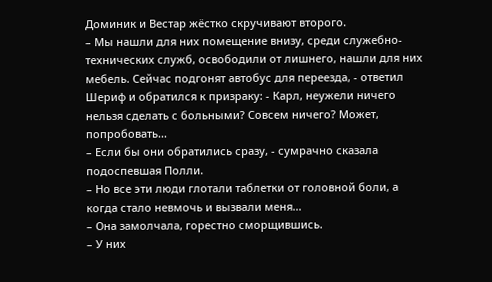Доминик и Вестар жёстко скручивают второго.
– Мы нашли для них помещение внизу, среди служебно-технических служб, освободили от лишнего, нашли для них мебель. Сейчас подгонят автобус для переезда, - ответил Шериф и обратился к призраку: - Карл, неужели ничего нельзя сделать с больными? Совсем ничего? Может, попробовать...
– Если бы они обратились сразу, - сумрачно сказала подоспевшая Полли.
– Но все эти люди глотали таблетки от головной боли, а когда стало невмочь и вызвали меня...
– Она замолчала, горестно сморщившись.
– У них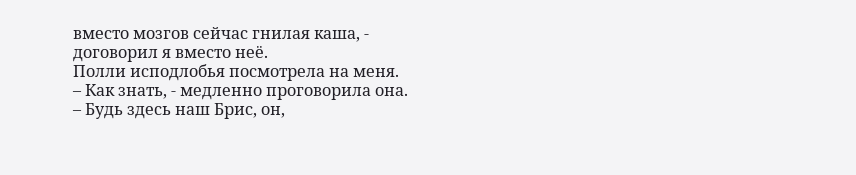вместо мозгов сейчас гнилая каша, - договорил я вместо неё.
Полли исподлобья посмотрела на меня.
– Как знать, - медленно проговорила она.
– Будь здесь наш Брис, он,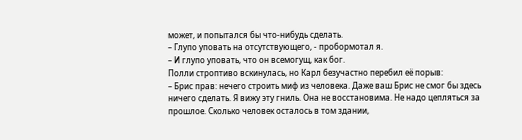может, и попытался бы что-нибудь сделать.
– Глупо уповать на отсутствующего, - пробормотал я.
– И глупо уповать, что он всемогущ, как бог.
Полли строптиво вскинулась, но Карл безучастно перебил её порыв:
– Брис прав: нечего строить миф из человека. Даже ваш Брис не смог бы здесь ничего сделать. Я вижу эту гниль. Она не восстановима. Не надо цепляться за прошлое. Сколько человек осталось в том здании,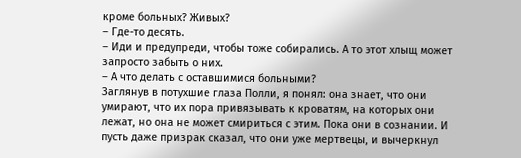кроме больных? Живых?
– Где-то десять.
– Иди и предупреди, чтобы тоже собирались. А то этот хлыщ может запросто забыть о них.
– А что делать с оставшимися больными?
Заглянув в потухшие глаза Полли, я понял: она знает, что они умирают, что их пора привязывать к кроватям, на которых они лежат, но она не может смириться с этим. Пока они в сознании. И пусть даже призрак сказал, что они уже мертвецы, и вычеркнул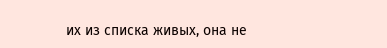их из списка живых, она не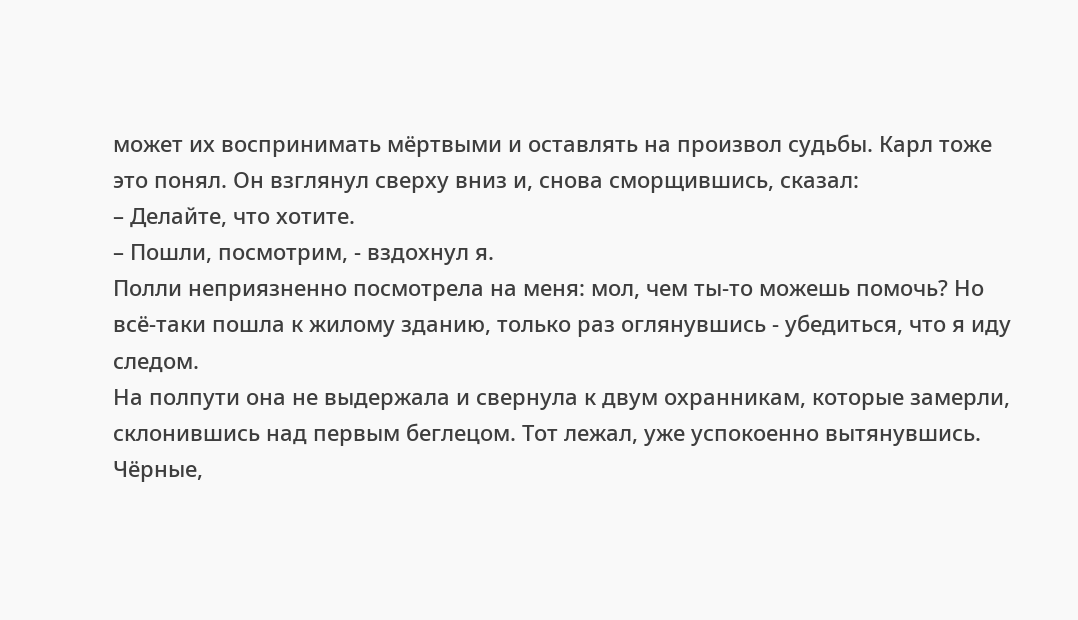может их воспринимать мёртвыми и оставлять на произвол судьбы. Карл тоже это понял. Он взглянул сверху вниз и, снова сморщившись, сказал:
– Делайте, что хотите.
– Пошли, посмотрим, - вздохнул я.
Полли неприязненно посмотрела на меня: мол, чем ты-то можешь помочь? Но всё-таки пошла к жилому зданию, только раз оглянувшись - убедиться, что я иду следом.
На полпути она не выдержала и свернула к двум охранникам, которые замерли, склонившись над первым беглецом. Тот лежал, уже успокоенно вытянувшись. Чёрные,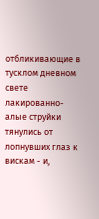отбликивающие в тусклом дневном свете лакированно-алые струйки тянулись от лопнувших глаз к вискам - и,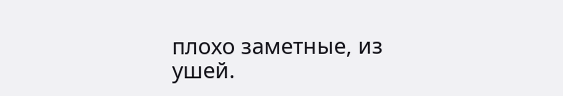плохо заметные, из ушей.